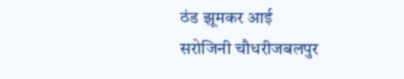ठंड झूमकर आई
सरोजिनी चौधरीजबलपुर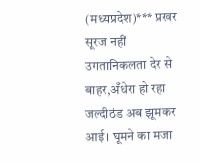(मध्यप्रदेश)*** प्रखर सूरज नहीं उगतानिकलता देर से बाहर,अँधेरा हो रहा जल्दीठंड अब झूमकर आई। घूमने का मजा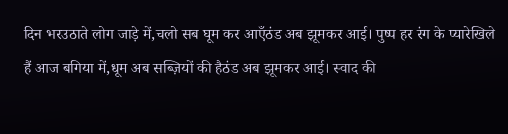दिन भरउठाते लोग जाड़े में,चलो सब घूम कर आएँठंड अब झूमकर आई। पुष्प हर रंग के प्यारेखिले हैं आज बगिया में,धूम अब सब्ज़ियों की हैठंड अब झूमकर आई। स्वाद की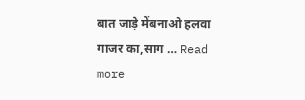बात जाड़े मेंबनाओ हलवा गाजर का,साग … Read more